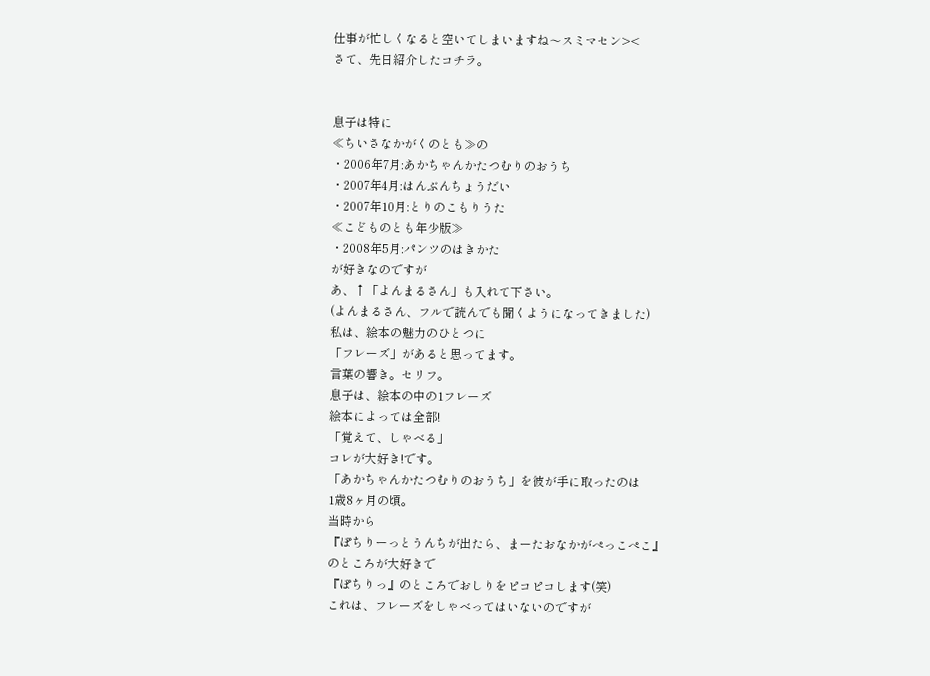仕事が忙しくなると空いてしまいますね〜スミマセン><
さて、先日紹介したコチラ。


息子は特に
≪ちいさなかがくのとも≫の
・2006年7月:あかちゃんかたつむりのおうち
・2007年4月:はんぶんちょうだい
・2007年10月:とりのこもりうた
≪こどものとも年少版≫
・2008年5月:パンツのはきかた
が好きなのですが
あ、↑「よんまるさん」も入れて下さい。
(よんまるさん、フルで読んでも聞くようになってきました)
私は、絵本の魅力のひとつに
「フレーズ」があると思ってます。
言葉の響き。セリフ。
息子は、絵本の中の1フレーズ
絵本によっては全部!
「覚えて、しゃべる」
コレが大好き!です。
「あかちゃんかたつむりのおうち」を彼が手に取ったのは
1歳8ヶ月の頃。
当時から
『ぽちりーっとうんちが出たら、まーたおなかがぺっこぺこ』
のところが大好きで
『ぽちりっ』のところでおしりをピコピコします(笑)
これは、フレーズをしゃべってはいないのですが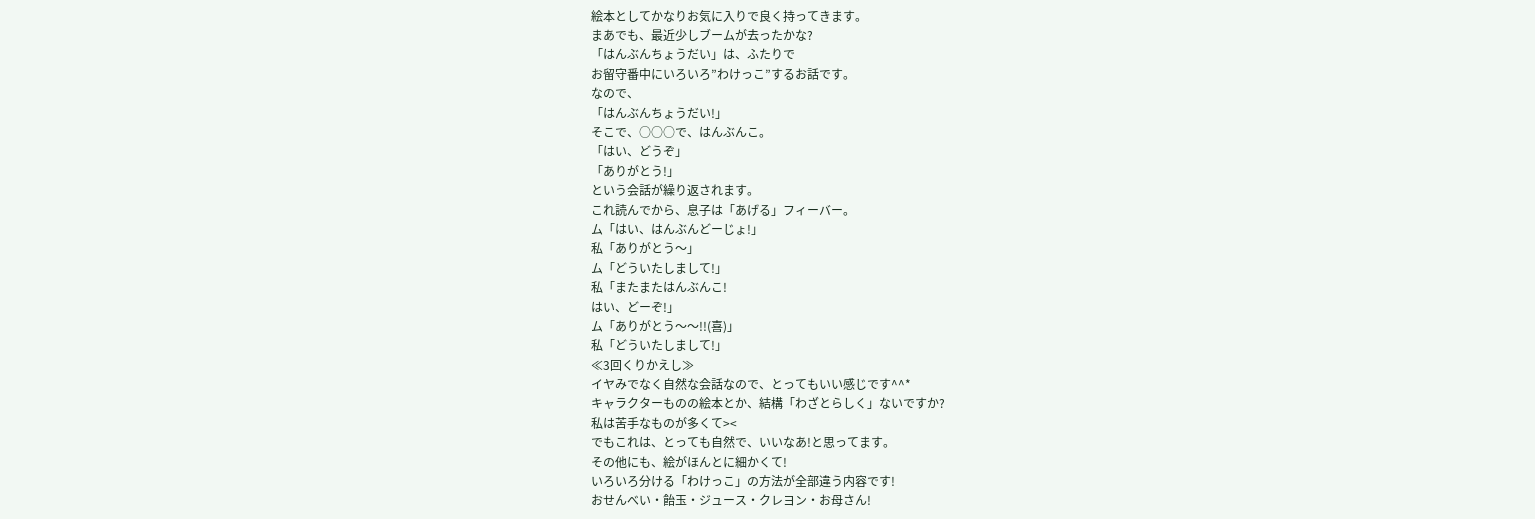絵本としてかなりお気に入りで良く持ってきます。
まあでも、最近少しブームが去ったかな?
「はんぶんちょうだい」は、ふたりで
お留守番中にいろいろ”わけっこ”するお話です。
なので、
「はんぶんちょうだい!」
そこで、○○○で、はんぶんこ。
「はい、どうぞ」
「ありがとう!」
という会話が繰り返されます。
これ読んでから、息子は「あげる」フィーバー。
ム「はい、はんぶんどーじょ!」
私「ありがとう〜」
ム「どういたしまして!」
私「またまたはんぶんこ!
はい、どーぞ!」
ム「ありがとう〜〜!!(喜)」
私「どういたしまして!」
≪3回くりかえし≫
イヤみでなく自然な会話なので、とってもいい感じです^^*
キャラクターものの絵本とか、結構「わざとらしく」ないですか?
私は苦手なものが多くて><
でもこれは、とっても自然で、いいなあ!と思ってます。
その他にも、絵がほんとに細かくて!
いろいろ分ける「わけっこ」の方法が全部違う内容です!
おせんべい・飴玉・ジュース・クレヨン・お母さん!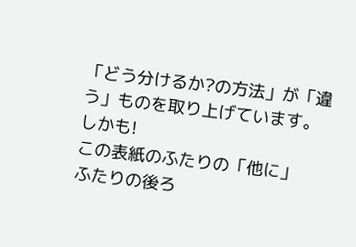「どう分けるか?の方法」が「違う」ものを取り上げています。
しかも!
この表紙のふたりの「他に」
ふたりの後ろ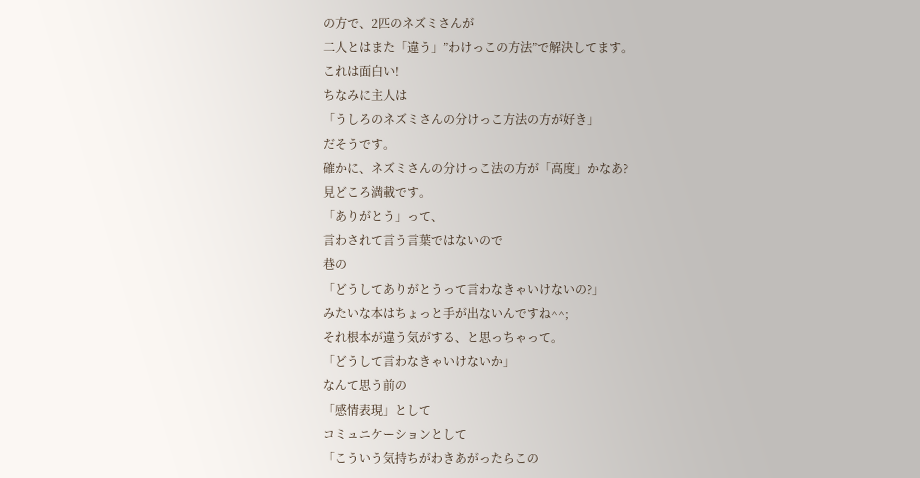の方で、2匹のネズミさんが
二人とはまた「違う」”わけっこの方法”で解決してます。
これは面白い!
ちなみに主人は
「うしろのネズミさんの分けっこ方法の方が好き」
だそうです。
確かに、ネズミさんの分けっこ法の方が「高度」かなあ?
見どころ満載です。
「ありがとう」って、
言わされて言う言葉ではないので
巷の
「どうしてありがとうって言わなきゃいけないの?」
みたいな本はちょっと手が出ないんですね^^;
それ根本が違う気がする、と思っちゃって。
「どうして言わなきゃいけないか」
なんて思う前の
「感情表現」として
コミュニケーションとして
「こういう気持ちがわきあがったらこの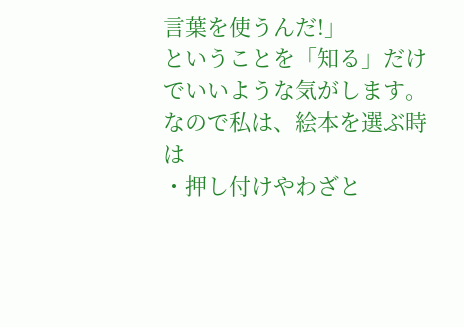言葉を使うんだ!」
ということを「知る」だけでいいような気がします。
なので私は、絵本を選ぶ時は
・押し付けやわざと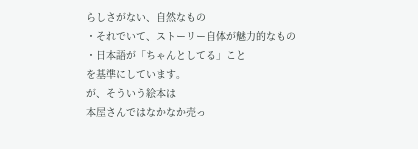らしさがない、自然なもの
・それでいて、ストーリー自体が魅力的なもの
・日本語が「ちゃんとしてる」こと
を基準にしています。
が、そういう絵本は
本屋さんではなかなか売っ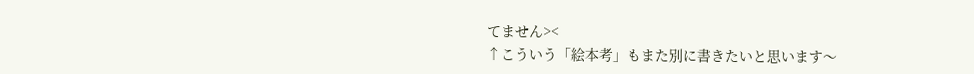てません><
↑こういう「絵本考」もまた別に書きたいと思います〜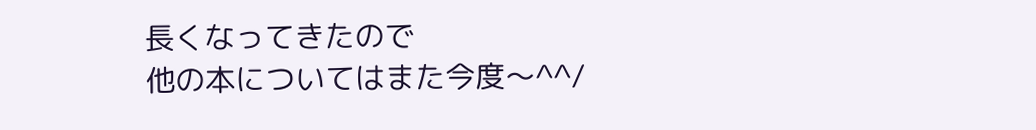長くなってきたので
他の本についてはまた今度〜^^/